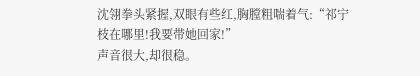沈翎拳头紧握,双眼有些红,胸膛粗喘着气:“祁宁枝在哪里!我要带她回家!”
声音很大,却很稳。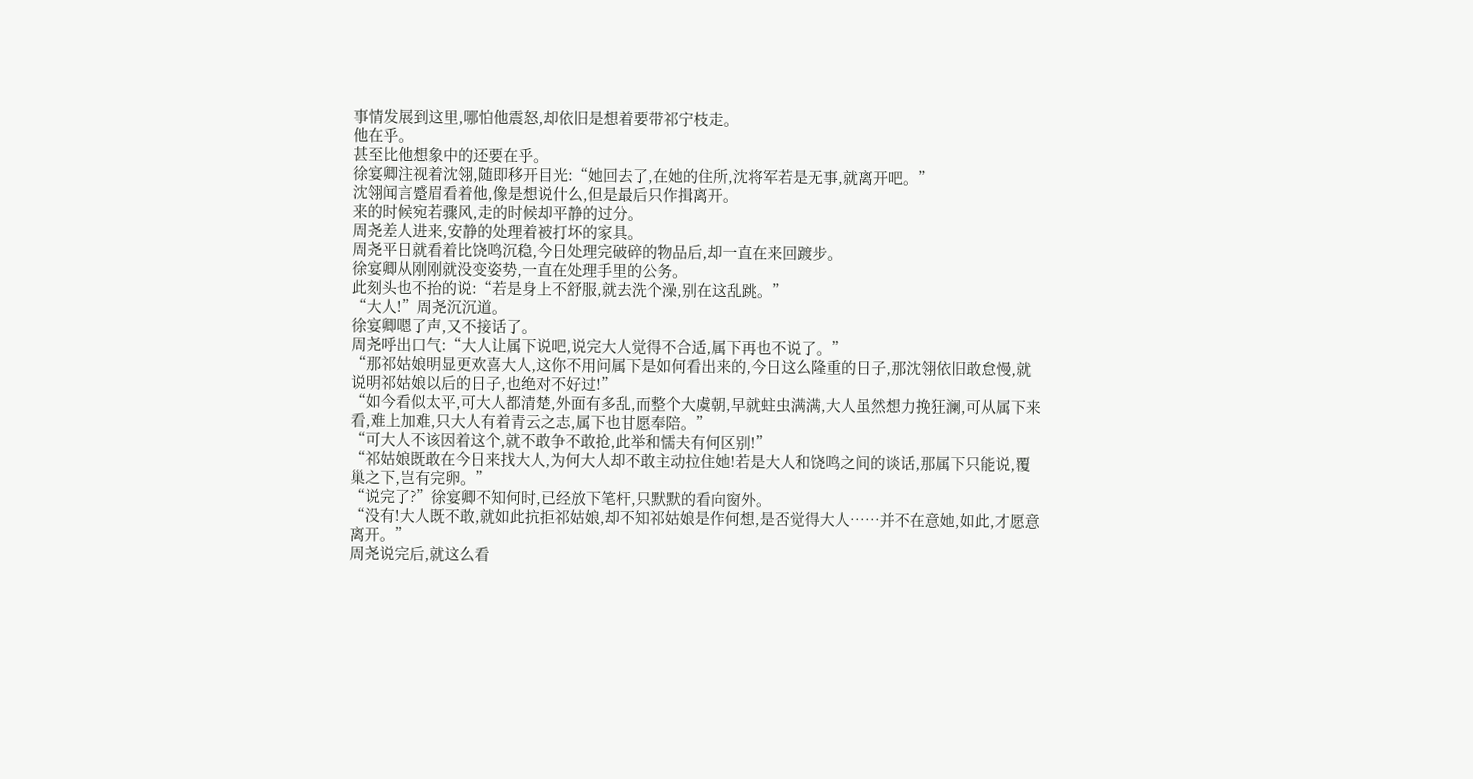事情发展到这里,哪怕他震怒,却依旧是想着要带祁宁枝走。
他在乎。
甚至比他想象中的还要在乎。
徐宴卿注视着沈翎,随即移开目光:“她回去了,在她的住所,沈将军若是无事,就离开吧。”
沈翎闻言蹙眉看着他,像是想说什么,但是最后只作揖离开。
来的时候宛若骤风,走的时候却平静的过分。
周尧差人进来,安静的处理着被打坏的家具。
周尧平日就看着比饶鸣沉稳,今日处理完破碎的物品后,却一直在来回踱步。
徐宴卿从刚刚就没变姿势,一直在处理手里的公务。
此刻头也不抬的说:“若是身上不舒服,就去洗个澡,别在这乱跳。”
“大人!”周尧沉沉道。
徐宴卿嗯了声,又不接话了。
周尧呼出口气:“大人让属下说吧,说完大人觉得不合适,属下再也不说了。”
“那祁姑娘明显更欢喜大人,这你不用问属下是如何看出来的,今日这么隆重的日子,那沈翎依旧敢怠慢,就说明祁姑娘以后的日子,也绝对不好过!”
“如今看似太平,可大人都清楚,外面有多乱,而整个大虞朝,早就蛀虫满满,大人虽然想力挽狂澜,可从属下来看,难上加难,只大人有着青云之志,属下也甘愿奉陪。”
“可大人不该因着这个,就不敢争不敢抢,此举和懦夫有何区别!”
“祁姑娘既敢在今日来找大人,为何大人却不敢主动拉住她!若是大人和饶鸣之间的谈话,那属下只能说,覆巢之下,岂有完卵。”
“说完了?”徐宴卿不知何时,已经放下笔杆,只默默的看向窗外。
“没有!大人既不敢,就如此抗拒祁姑娘,却不知祁姑娘是作何想,是否觉得大人……并不在意她,如此,才愿意离开。”
周尧说完后,就这么看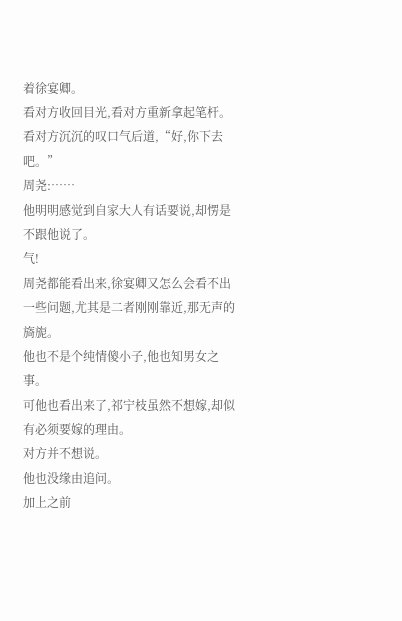着徐宴卿。
看对方收回目光,看对方重新拿起笔杆。
看对方沉沉的叹口气后道,“好,你下去吧。”
周尧:……
他明明感觉到自家大人有话要说,却愣是不跟他说了。
气!
周尧都能看出来,徐宴卿又怎么会看不出一些问题,尤其是二者刚刚靠近,那无声的旖旎。
他也不是个纯情傻小子,他也知男女之事。
可他也看出来了,祁宁枝虽然不想嫁,却似有必须要嫁的理由。
对方并不想说。
他也没缘由追问。
加上之前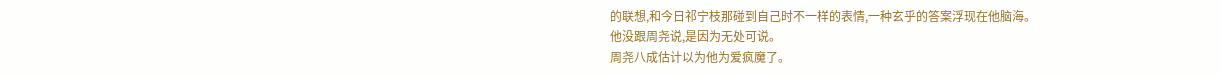的联想,和今日祁宁枝那碰到自己时不一样的表情,一种玄乎的答案浮现在他脑海。
他没跟周尧说,是因为无处可说。
周尧八成估计以为他为爱疯魔了。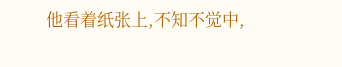他看着纸张上,不知不觉中,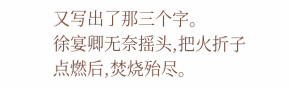又写出了那三个字。
徐宴卿无奈摇头,把火折子点燃后,焚烧殆尽。